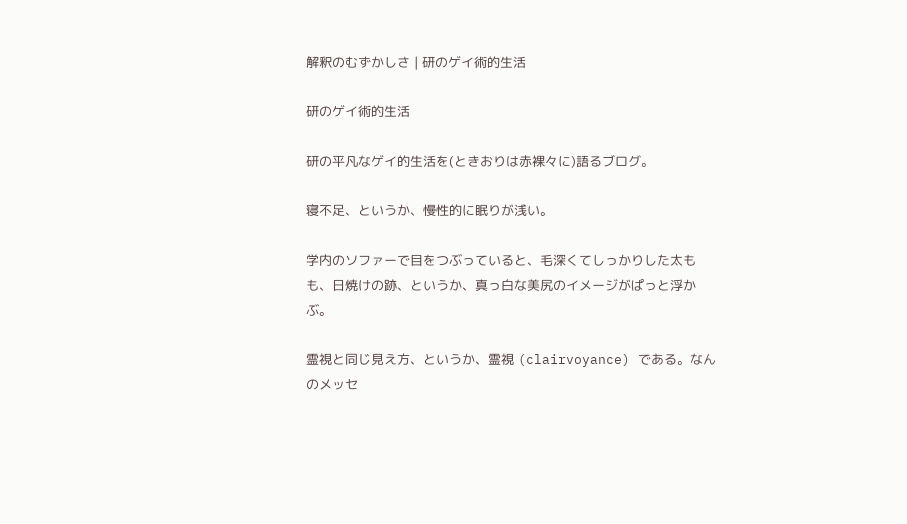解釈のむずかしさ | 研のゲイ術的生活

研のゲイ術的生活

研の平凡なゲイ的生活を(ときおりは赤裸々に)語るブログ。

寝不足、というか、慢性的に眠りが浅い。

学内のソファーで目をつぶっていると、毛深くてしっかりした太もも、日焼けの跡、というか、真っ白な美尻のイメージがぱっと浮かぶ。

霊視と同じ見え方、というか、霊視 (clairvoyance) である。なんのメッセ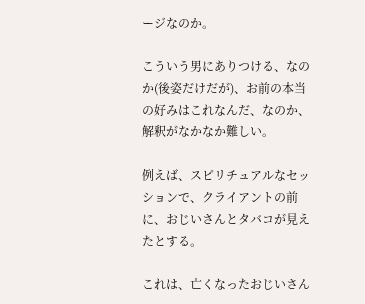ージなのか。

こういう男にありつける、なのか(後姿だけだが)、お前の本当の好みはこれなんだ、なのか、解釈がなかなか難しい。

例えば、スピリチュアルなセッションで、クライアントの前に、おじいさんとタバコが見えたとする。

これは、亡くなったおじいさん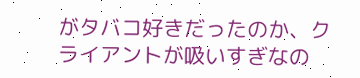がタバコ好きだったのか、クライアントが吸いすぎなの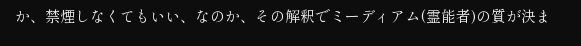か、禁煙しなくてもいい、なのか、その解釈でミーディアム(霊能者)の質が決ま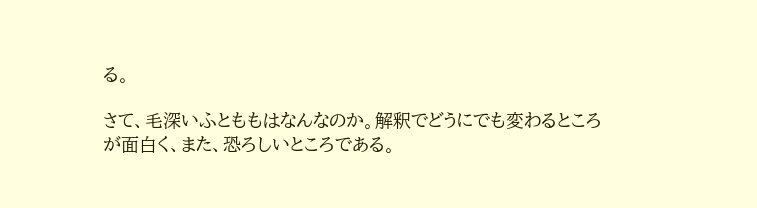る。

さて、毛深いふとももはなんなのか。解釈でどうにでも変わるところが面白く、また、恐ろしいところである。